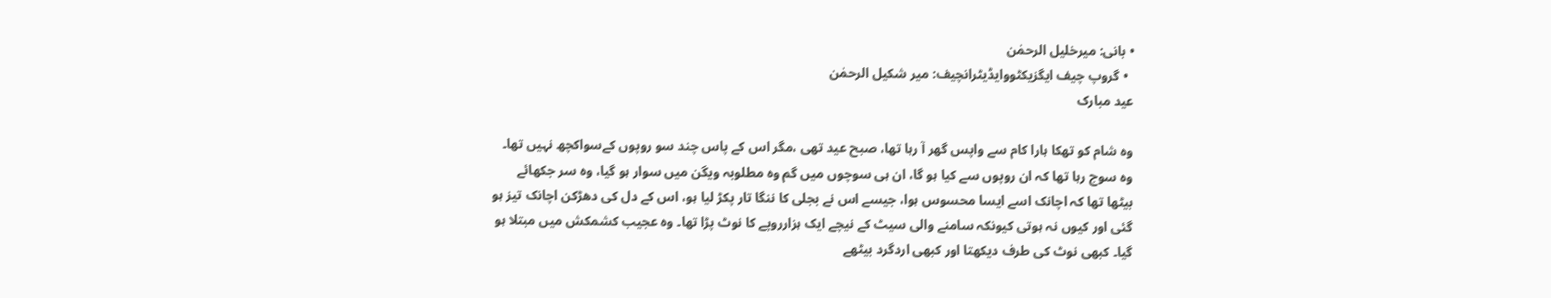• بانی: میرخلیل الرحمٰن
  • گروپ چیف ایگزیکٹووایڈیٹرانچیف: میر شکیل الرحمٰن
عید مبارک

وہ شام کو تھکا ہارا کام سے واپس گھر آ رہا تھا، صبح عید تھی ،مگر اس کے پاس چند سو روپوں کےسواکچھ نہیں تھا۔ وہ سوچ رہا تھا کہ ان روپوں سے کیا ہو گا، ان ہی سوچوں میں گم وہ مطلوبہ ویگن میں سوار ہو گیا، وہ سر جکھائے بیٹھا تھا کہ اچانک اسے ایسا محسوس ہوا، جیسے اس نے بجلی کا ننگا تار پکڑ لیا ہو، اس کے دل کی دھڑکن اچانک تیز ہو گئی اور کیوں نہ ہوتی کیونکہ سامنے والی سیٹ کے نیچے ایک ہزارروپے کا نوٹ پڑا تھا۔ وہ عجیب کشمکش میں مبتلا ہو گیا۔ کبھی نوٹ کی طرف دیکھتا اور کبھی اردگرد بیٹھے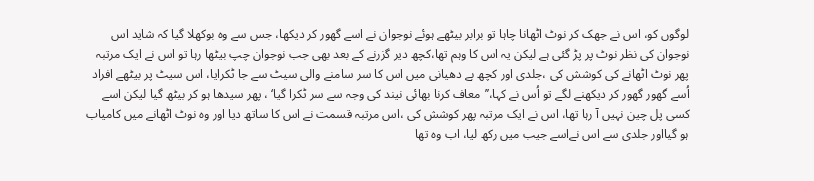لوگوں کو، اس نے جھک کر نوٹ اٹھانا چاہا تو برابر بیٹھے ہوئے نوجوان نے اسے گھور کر دیکھا، جس سے وہ بوکھلا گیا کہ شاید اس نوجوان کی نظر نوٹ پر پڑ گئی ہے لیکن یہ اس کا وہم تھا،کچھ دیر گزرنے کے بعد بھی جب نوجوان چپ بیٹھا رہا تو اس نے ایک مرتبہ پھر نوٹ اٹھانے کی کوشش کی ،جلدی اور کچھ بے دھیانی میں اس کا سر سامنے والی سیٹ سے جا ٹکرایا، اس سیٹ پر بیٹھے افراد اُسے گھور گھور کر دیکھنے لگے تو اُس نے کہا،’’معاف کرنا بھائی نیند کی وجہ سے سر ٹکرا گیا‘ ، پھر سیدھا ہو کر بیٹھ گیا لیکن اسے کسی پل چین نہیں آ رہا تھا، اس نے ایک مرتبہ پھر کوشش کی ،اس مرتبہ قسمت نے اس کا ساتھ دیا اور وہ نوٹ اٹھانے میں کامیاب ہو گیااور جلدی سے اس نےاسے جیب میں رکھ لیا، اب وہ تھا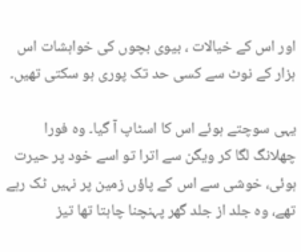اور اس کے خیالات ، بیوی بچوں کی خواہشات اس ہزار کے نوٹ سے کسی حد تک پوری ہو سکتی تھیں۔

یہی سوچتے ہوئے اس کا اسٹاپ آ گیا۔ وہ فورا چھلانگ لگا کر ویگن سے اترا تو اسے خود پر حیرت ہوئی، خوشی سے اس کے پاؤں زمین پر نہیں ٹک رہے تھے، وہ جلد از جلد گھر پہنچنا چاہتا تھا تیز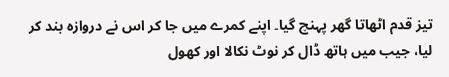تیز قدم اٹھاتا گھر پہنچ گیا۔ اپنے کمرے میں جا کر اس نے دروازہ بند کر لیا، جیب میں ہاتھ ڈال کر نوٹ نکالا اور کھول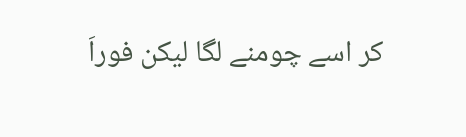کر اسے چومنے لگا لیکن فوراَ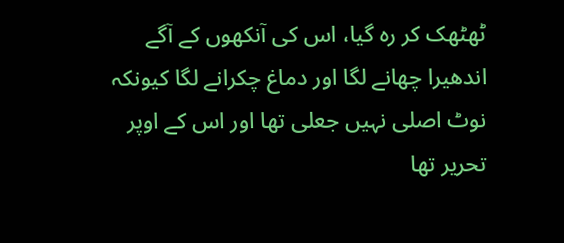ٹھٹھک کر رہ گیا، اس کی آنکھوں کے آگے اندھیرا چھانے لگا اور دماغ چکرانے لگا کیونکہ نوٹ اصلی نہیں جعلی تھا اور اس کے اوپر تحریر تھا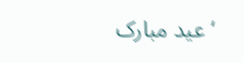‘عید مبارک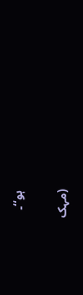ہو‘‘۔

(مہک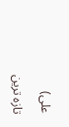علی)

تازہ ترین